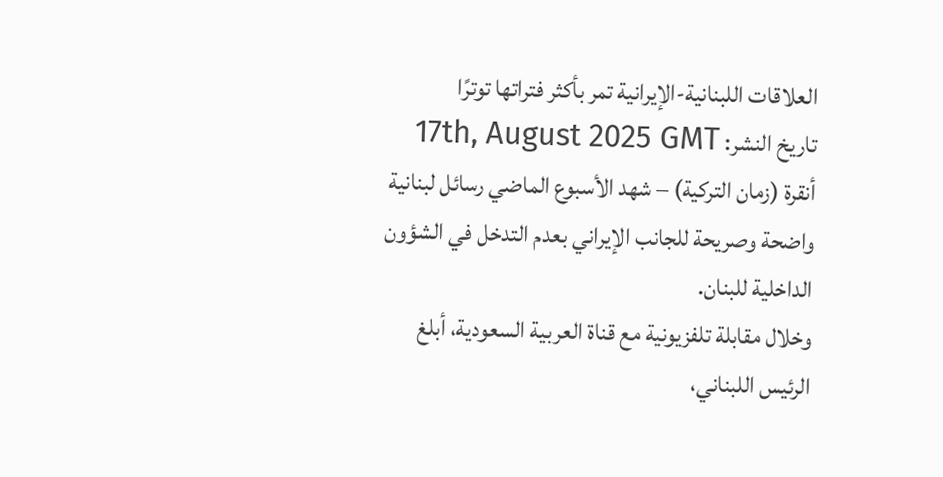العلاقات اللبنانية-الإيرانية تمر بأكثر فتراتها توترًا
تاريخ النشر: 17th, August 2025 GMT
أنقرة (زمان التركية) – شهد الأسبوع الماضي رسائل لبنانية واضحة وصريحة للجانب الإيراني بعدم التدخل في الشؤون الداخلية للبنان.
وخلال مقابلة تلفزيونية مع قناة العربية السعودية، أبلغ الرئيس اللبناني،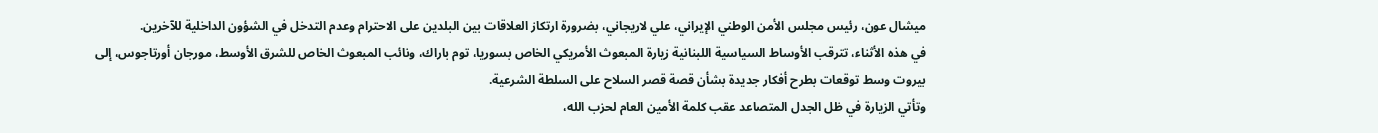ميشال عون، رئيس مجلس الأمن الوطني الإيراني، علي لاريجاني، بضرورة ارتكاز العلاقات بين البلدين على الاحترام وعدم التدخل في الشؤون الداخلية للآخرين.
في هذه الأثناء، تترقب الأوساط السياسية اللبنانية زيارة المبعوث الأمريكي الخاص بسوريا، توم باراك، ونائب المبعوث الخاص للشرق الأوسط، مورجان أورتاجوس، إلى بيروت وسط توقعات بطرح أفكار جديدة بشأن قصة قصر السلاح على السلطة الشرعية.
وتأتي الزيارة في ظل الجدل المتصاعد عقب كلمة الأمين العام لحزب الله،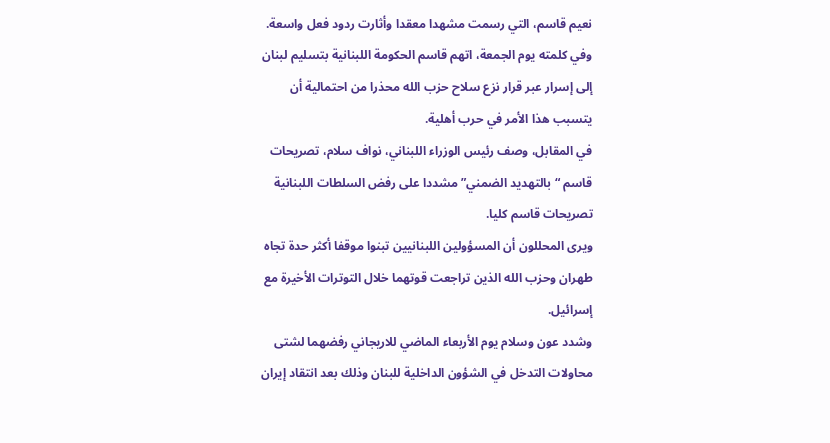نعيم قاسم، التي رسمت مشهدا معقدا وأثارت ردود فعل واسعة.
وفي كلمته يوم الجمعة، اتهم قاسم الحكومة اللبنانية بتسليم لبنان إلى إسرار عبر قرار نزع سلاح حزب الله محذرا من احتمالية أن يتسبب هذا الأمر في حرب أهلية.
في المقابل، وصف رئيس الوزراء اللبناني، نواف سلام، تصريحات قاسم “بالتهديد الضمني” مشددا على رفض السلطات اللبنانية تصريحات قاسم كليا.
ويرى المحللون أن المسؤولين اللبنانيين تبنوا موقفا أكثر حدة تجاه طهران وحزب الله الذين تراجعت قوتهما خلال التوترات الأخيرة مع إسرائيل.
وشدد عون وسلام يوم الأربعاء الماضي للاريجاني رفضهما لشتى محاولات التدخل في الشؤون الداخلية للبنان وذلك بعد انتقاد إيران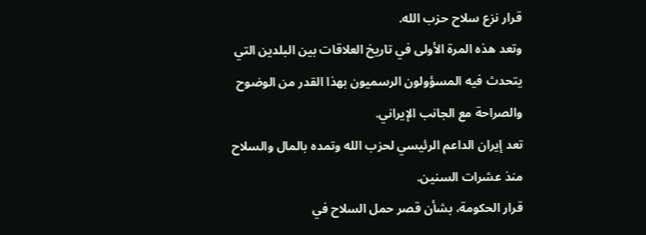قرار نزع سلاح حزب الله.
وتعد هذه المرة الأولى في تاريخ العلاقات بين البلدين التي يتحدث فيه المسؤولون الرسميون بهذا القدر من الوضوح والصراحة مع الجانب الإيراني.
تعد إيران الداعم الرئيسي لحزب الله وتمده بالمال والسلاح منذ عشرات السنين.
قرار الحكومة، بشأن قصر حمل السلاح في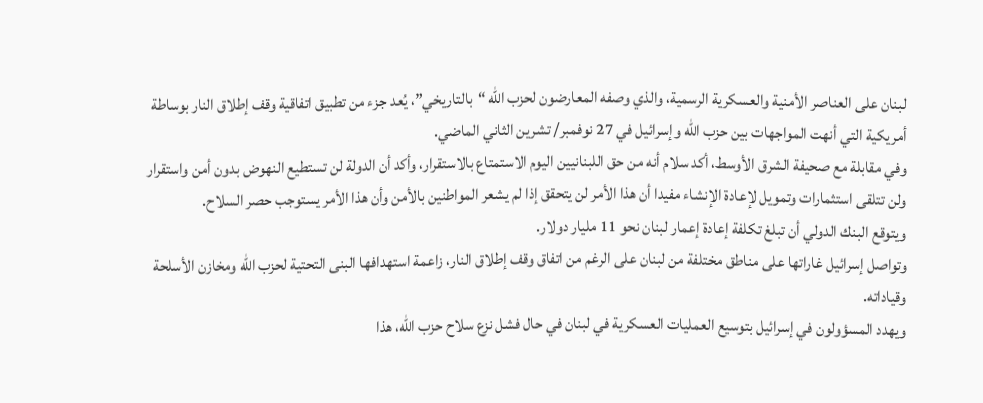لبنان على العناصر الأمنية والعسكرية الرسمية، والذي وصفه المعارضون لحزب الله “بالتاريخي”، يُعد جزء من تطبيق اتفاقية وقف إطلاق النار بوساطة أمريكية التي أنهت المواجهات بين حزب الله وإسرائيل في 27 نوفمبر/ تشرين الثاني الماضي.
وفي مقابلة مع صحيفة الشرق الأوسط، أكد سلام أنه من حق اللبنانيين اليوم الاستمتاع بالاستقرار، وأكد أن الدولة لن تستطيع النهوض بدون أمن واستقرار ولن تتلقى استثمارات وتمويل لإعادة الإنشاء مفيدا أن هذا الأمر لن يتحقق إذا لم يشعر المواطنين بالأمن وأن هذا الأمر يستوجب حصر السلاح.
ويتوقع البنك الدولي أن تبلغ تكلفة إعادة إعمار لبنان نحو 11 مليار دولار.
وتواصل إسرائيل غاراتها على مناطق مختلفة من لبنان على الرغم من اتفاق وقف إطلاق النار، زاعمة استهدافها البنى التحتية لحزب الله ومخازن الأسلحة وقياداته.
ويهدد المسؤولون في إسرائيل بتوسيع العمليات العسكرية في لبنان في حال فشل نزع سلاح حزب الله، هذا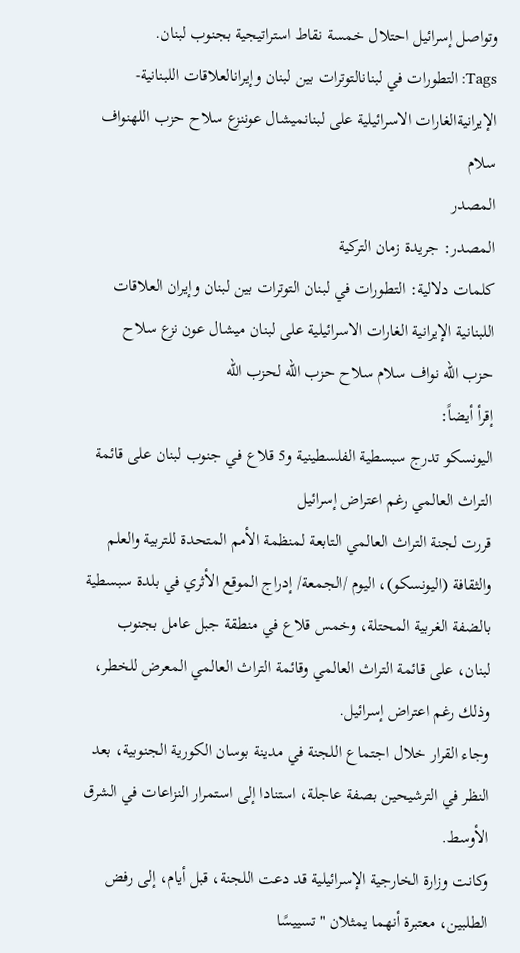وتواصل إسرائيل احتلال خمسة نقاط استراتيجية بجنوب لبنان.
Tags: التطورات في لبنانالتوترات بين لبنان وإيرانالعلاقات اللبنانية-الإيرانيةالغارات الاسرائيلية على لبنانميشال عوننزع سلاح حزب اللهنواف سلام
المصدر
المصدر: جريدة زمان التركية
كلمات دلالية: التطورات في لبنان التوترات بين لبنان وإيران العلاقات اللبنانية الإيرانية الغارات الاسرائيلية على لبنان ميشال عون نزع سلاح حزب الله نواف سلام سلاح حزب الله لحزب الله
إقرأ أيضاً:
اليونسكو تدرج سبسطية الفلسطينية و5 قلاع في جنوب لبنان على قائمة التراث العالمي رغم اعتراض إسرائيل
قررت لجنة التراث العالمي التابعة لمنظمة الأمم المتحدة للتربية والعلم والثقافة (اليونسكو)، اليوم /الجمعة/ إدراج الموقع الأثري في بلدة سبسطية بالضفة الغربية المحتلة، وخمس قلاع في منطقة جبل عامل بجنوب لبنان، على قائمة التراث العالمي وقائمة التراث العالمي المعرض للخطر، وذلك رغم اعتراض إسرائيل.
وجاء القرار خلال اجتماع اللجنة في مدينة بوسان الكورية الجنوبية، بعد النظر في الترشيحين بصفة عاجلة، استنادا إلى استمرار النزاعات في الشرق الأوسط.
وكانت وزارة الخارجية الإسرائيلية قد دعت اللجنة، قبل أيام، إلى رفض الطلبين، معتبرة أنهما يمثلان "تسييسًا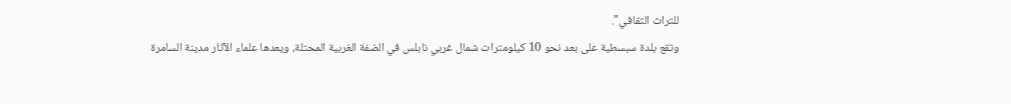للتراث الثقافي".
وتقع بلدة سبسطية على بعد نحو 10 كيلومترات شمال غربي نابلس في الضفة الغربية المحتلة، ويعدها علماء الآثار مدينة السامرة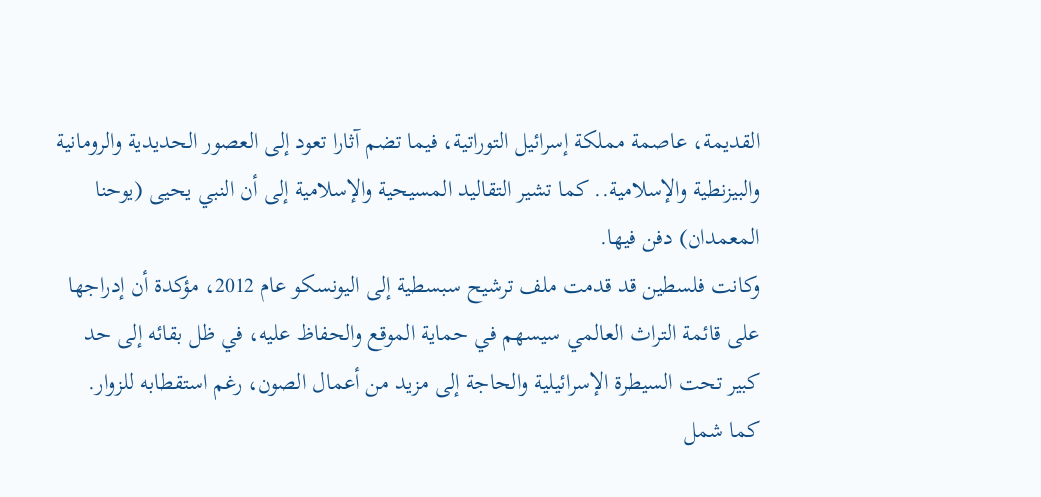القديمة، عاصمة مملكة إسرائيل التوراتية، فيما تضم آثارا تعود إلى العصور الحديدية والرومانية والبيزنطية والإسلامية.. كما تشير التقاليد المسيحية والإسلامية إلى أن النبي يحيى (يوحنا المعمدان) دفن فيها.
وكانت فلسطين قد قدمت ملف ترشيح سبسطية إلى اليونسكو عام 2012، مؤكدة أن إدراجها على قائمة التراث العالمي سيسهم في حماية الموقع والحفاظ عليه، في ظل بقائه إلى حد كبير تحت السيطرة الإسرائيلية والحاجة إلى مزيد من أعمال الصون، رغم استقطابه للزوار.
كما شمل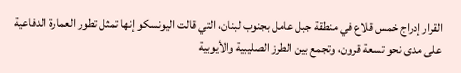القرار إدراج خمس قلاع في منطقة جبل عامل بجنوب لبنان، التي قالت اليونسكو إنها تمثل تطور العمارة الدفاعية على مدى نحو تسعة قرون، وتجمع بين الطرز الصليبية والأيوبية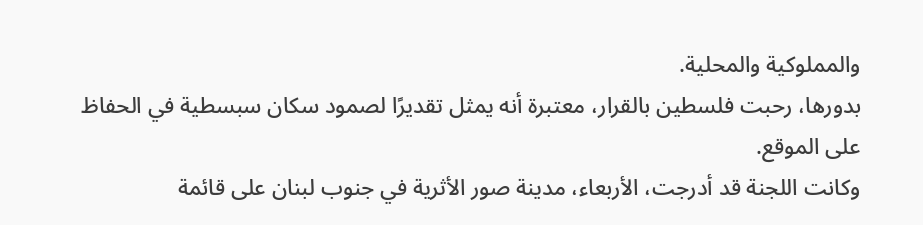والمملوكية والمحلية.
بدورها، رحبت فلسطين بالقرار، معتبرة أنه يمثل تقديرًا لصمود سكان سبسطية في الحفاظ على الموقع.
وكانت اللجنة قد أدرجت، الأربعاء، مدينة صور الأثرية في جنوب لبنان على قائمة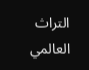التراث العالمي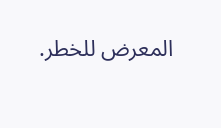المعرض للخطر.